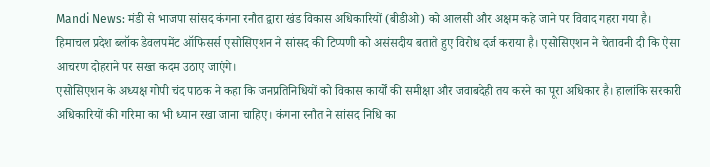Mandi News: मंडी से भाजपा सांसद कंगना रनौत द्वारा खंड विकास अधिकारियों (बीडीओ) को आलसी और अक्षम कहे जाने पर विवाद गहरा गया है। हिमाचल प्रदेश ब्लॉक डेवलपमेंट ऑफिसर्स एसोसिएशन ने सांसद की टिप्पणी को असंसदीय बताते हुए विरोध दर्ज कराया है। एसोसिएशन ने चेतावनी दी कि ऐसा आचरण दोहराने पर सख्त कदम उठाए जाएंगे।
एसोसिएशन के अध्यक्ष गोपी चंद पाठक ने कहा कि जनप्रतिनिधियों को विकास कार्यों की समीक्षा और जवाबदेही तय करने का पूरा अधिकार है। हालांकि सरकारी अधिकारियों की गरिमा का भी ध्यान रखा जाना चाहिए। कंगना रनौत ने सांसद निधि का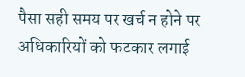पैसा सही समय पर खर्च न होने पर अधिकारियों को फटकार लगाई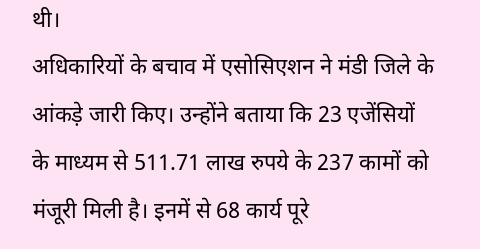थी।
अधिकारियों के बचाव में एसोसिएशन ने मंडी जिले के आंकड़े जारी किए। उन्होंने बताया कि 23 एजेंसियों के माध्यम से 511.71 लाख रुपये के 237 कामों को मंजूरी मिली है। इनमें से 68 कार्य पूरे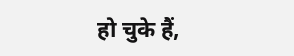हो चुके हैं,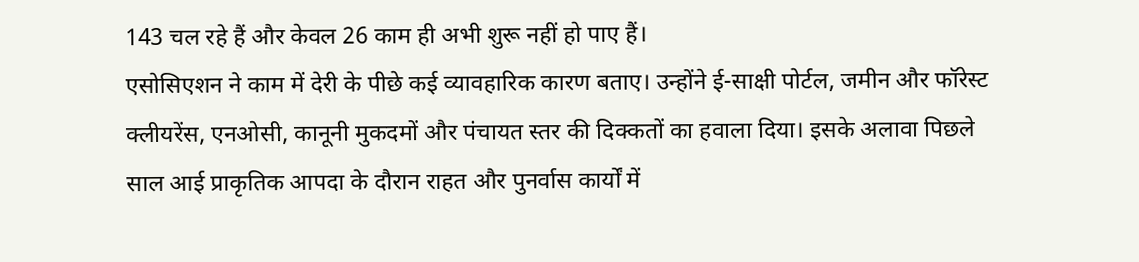143 चल रहे हैं और केवल 26 काम ही अभी शुरू नहीं हो पाए हैं।
एसोसिएशन ने काम में देरी के पीछे कई व्यावहारिक कारण बताए। उन्होंने ई-साक्षी पोर्टल, जमीन और फॉरेस्ट क्लीयरेंस, एनओसी, कानूनी मुकदमों और पंचायत स्तर की दिक्कतों का हवाला दिया। इसके अलावा पिछले साल आई प्राकृतिक आपदा के दौरान राहत और पुनर्वास कार्यों में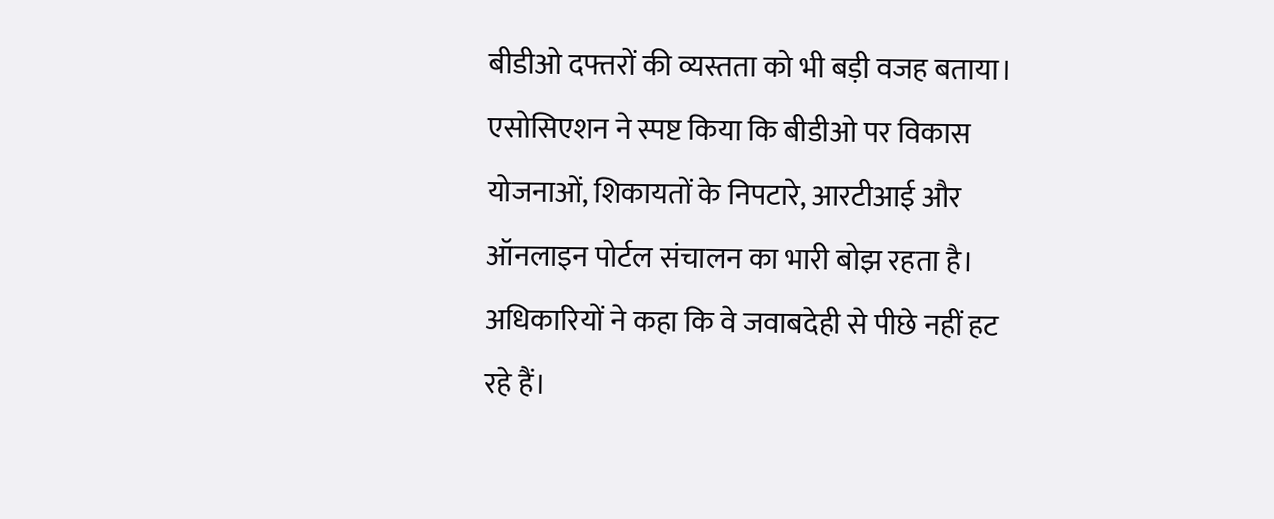बीडीओ दफ्तरों की व्यस्तता को भी बड़ी वजह बताया।
एसोसिएशन ने स्पष्ट किया कि बीडीओ पर विकास योजनाओं, शिकायतों के निपटारे, आरटीआई और ऑनलाइन पोर्टल संचालन का भारी बोझ रहता है। अधिकारियों ने कहा कि वे जवाबदेही से पीछे नहीं हट रहे हैं।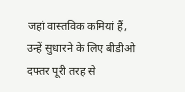जहां वास्तविक कमियां हैं, उन्हें सुधारने के लिए बीडीओ दफ्तर पूरी तरह से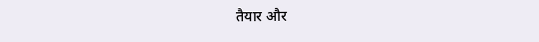तैयार और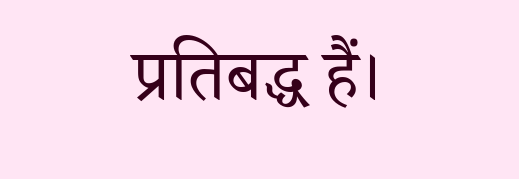प्रतिबद्ध हैं।